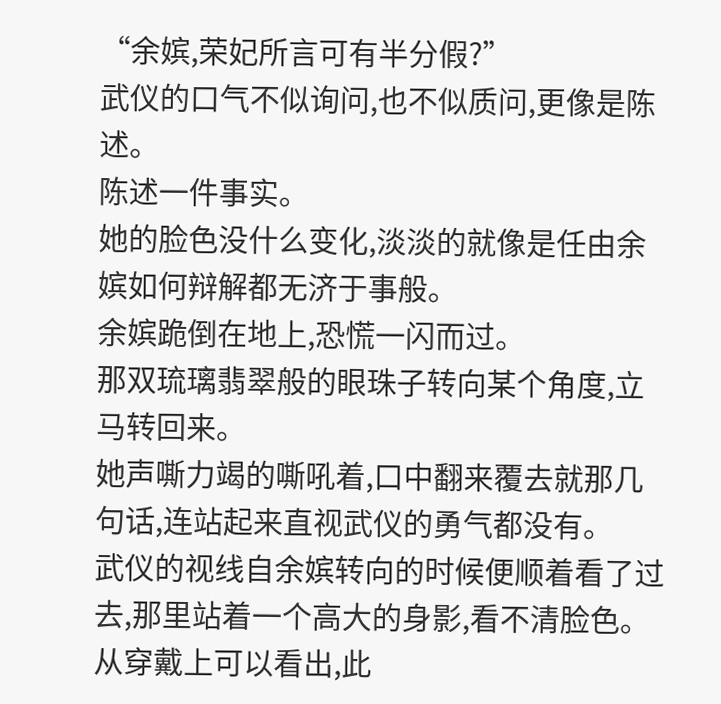“余嫔,荣妃所言可有半分假?”
武仪的口气不似询问,也不似质问,更像是陈述。
陈述一件事实。
她的脸色没什么变化,淡淡的就像是任由余嫔如何辩解都无济于事般。
余嫔跪倒在地上,恐慌一闪而过。
那双琉璃翡翠般的眼珠子转向某个角度,立马转回来。
她声嘶力竭的嘶吼着,口中翻来覆去就那几句话,连站起来直视武仪的勇气都没有。
武仪的视线自余嫔转向的时候便顺着看了过去,那里站着一个高大的身影,看不清脸色。
从穿戴上可以看出,此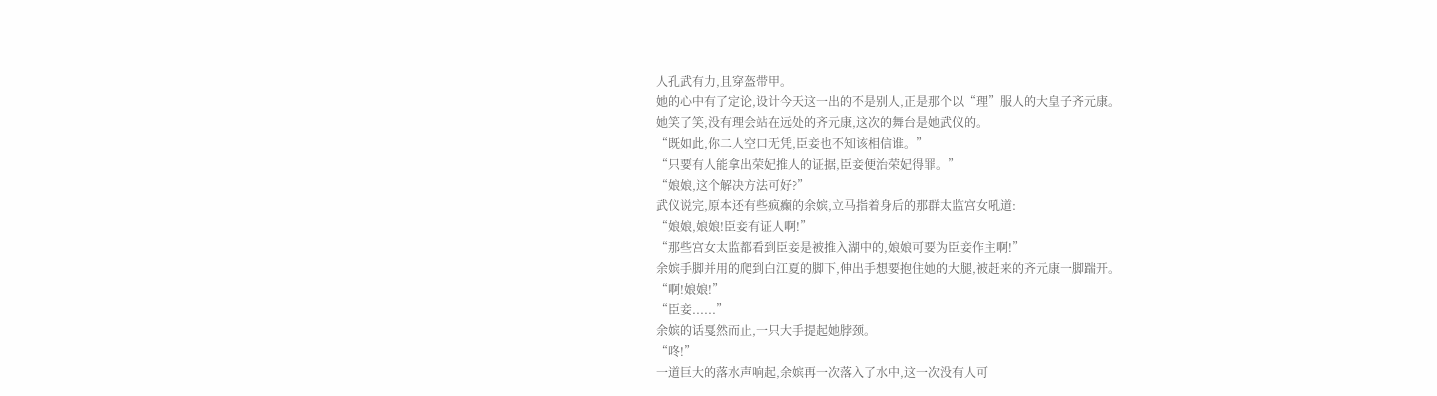人孔武有力,且穿盔带甲。
她的心中有了定论,设计今天这一出的不是别人,正是那个以“理”服人的大皇子齐元康。
她笑了笑,没有理会站在远处的齐元康,这次的舞台是她武仪的。
“既如此,你二人空口无凭,臣妾也不知该相信谁。”
“只要有人能拿出荣妃推人的证据,臣妾便治荣妃得罪。”
“娘娘,这个解决方法可好?”
武仪说完,原本还有些疯癫的余嫔,立马指着身后的那群太监宫女吼道:
“娘娘,娘娘!臣妾有证人啊!”
“那些宫女太监都看到臣妾是被推入湖中的,娘娘可要为臣妾作主啊!”
余嫔手脚并用的爬到白江夏的脚下,伸出手想要抱住她的大腿,被赶来的齐元康一脚踹开。
“啊!娘娘!”
“臣妾......”
余嫔的话戛然而止,一只大手提起她脖颈。
“咚!”
一道巨大的落水声响起,余嫔再一次落入了水中,这一次没有人可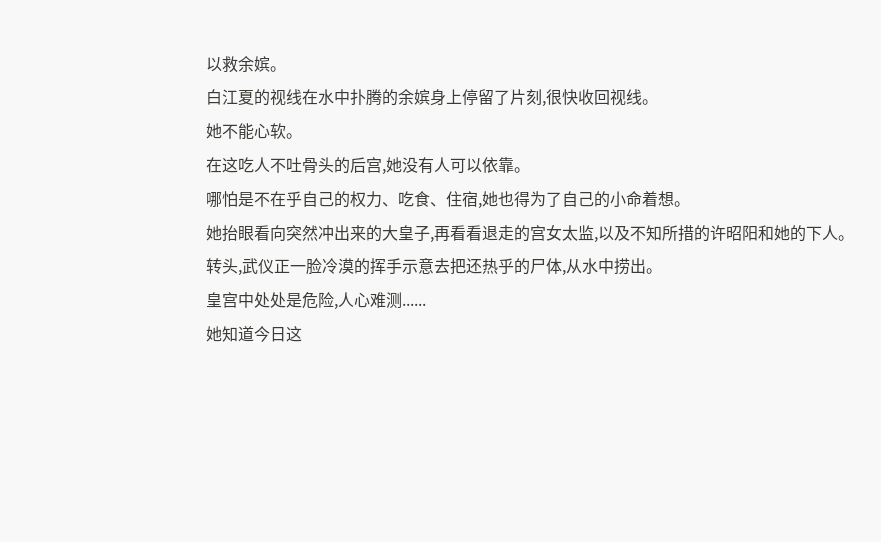以救余嫔。
白江夏的视线在水中扑腾的余嫔身上停留了片刻,很快收回视线。
她不能心软。
在这吃人不吐骨头的后宫,她没有人可以依靠。
哪怕是不在乎自己的权力、吃食、住宿,她也得为了自己的小命着想。
她抬眼看向突然冲出来的大皇子,再看看退走的宫女太监,以及不知所措的许昭阳和她的下人。
转头,武仪正一脸冷漠的挥手示意去把还热乎的尸体,从水中捞出。
皇宫中处处是危险,人心难测......
她知道今日这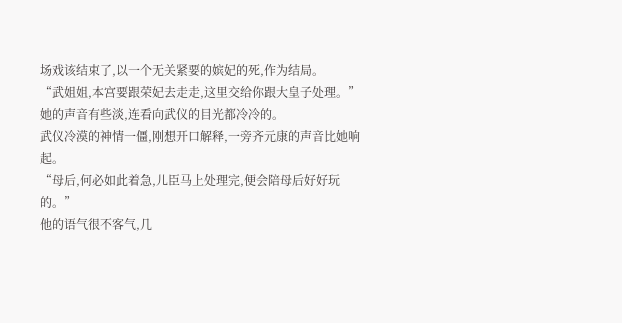场戏该结束了,以一个无关紧要的嫔妃的死,作为结局。
“武姐姐,本宫要跟荣妃去走走,这里交给你跟大皇子处理。”
她的声音有些淡,连看向武仪的目光都冷冷的。
武仪冷漠的神情一僵,刚想开口解释,一旁齐元康的声音比她响起。
“母后,何必如此着急,儿臣马上处理完,便会陪母后好好玩的。”
他的语气很不客气,几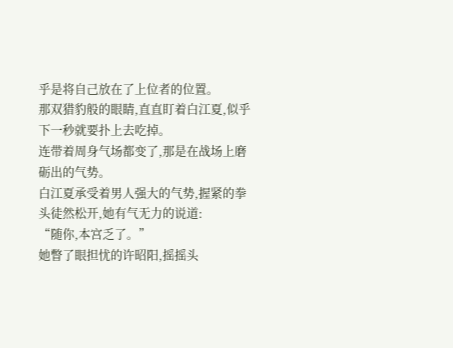乎是将自己放在了上位者的位置。
那双猎豹般的眼睛,直直盯着白江夏,似乎下一秒就要扑上去吃掉。
连带着周身气场都变了,那是在战场上磨砺出的气势。
白江夏承受着男人强大的气势,握紧的拳头徒然松开,她有气无力的说道:
“随你,本宫乏了。”
她瞥了眼担忧的许昭阳,摇摇头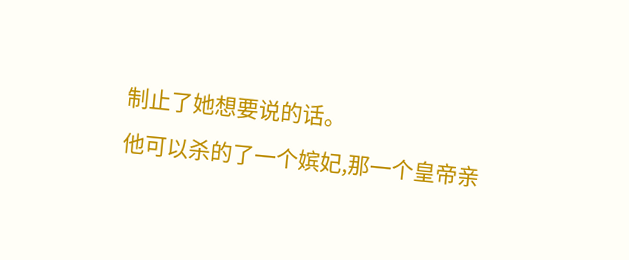制止了她想要说的话。
他可以杀的了一个嫔妃,那一个皇帝亲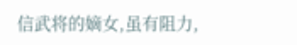信武将的嫡女,虽有阻力,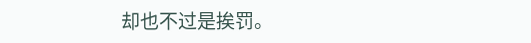却也不过是挨罚。